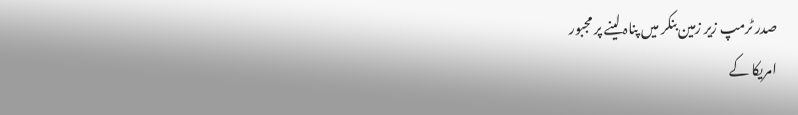صدر ٹرمپ زیر زمین بنکر میں پناہ لینے پر مجبور
امریکا کے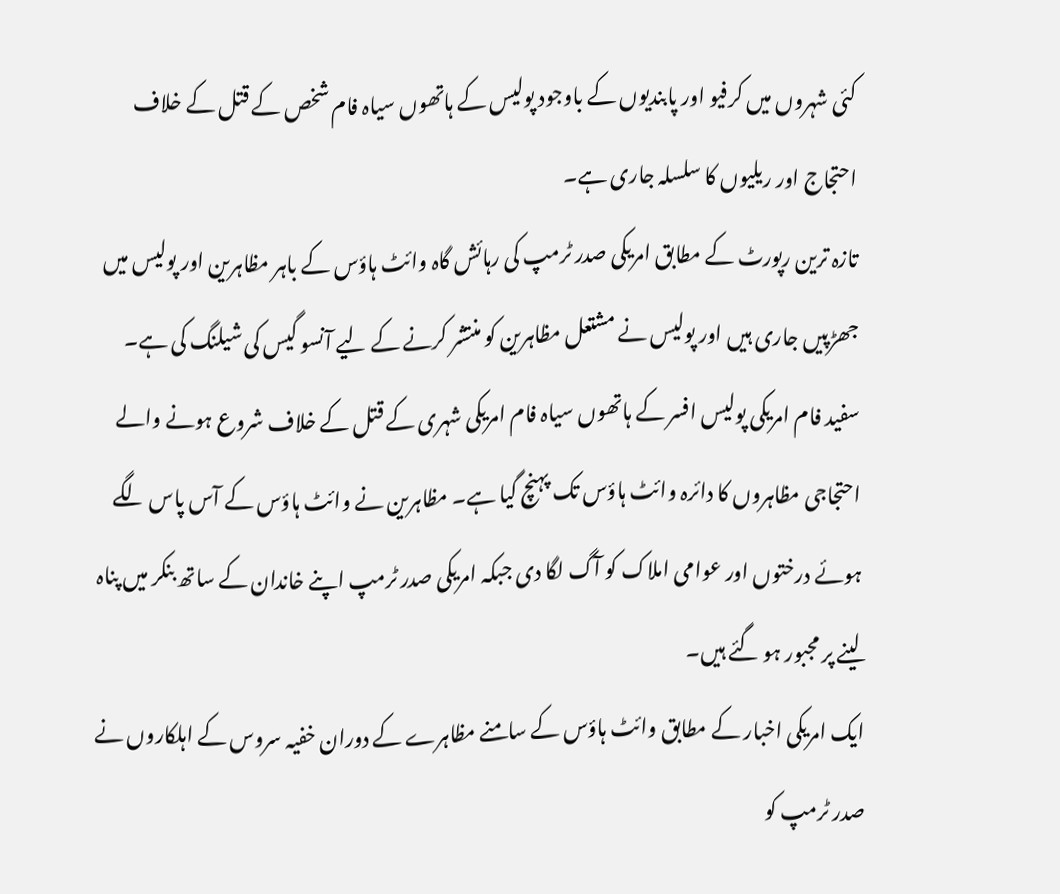کئی شہروں میں کرفیو اور پابندیوں کے باوجود پولیس کے ہاتھوں سیاہ فام شخص کے قتل کے خلاف احتجاج اور ریلیوں کا سلسلہ جاری ہے۔
تازہ ترین رپورٹ کے مطابق امریکی صدر ٹرمپ کی رہائش گاہ وائٹ ہاؤس کے باہر مظاہرین اور پولیس میں جھڑپیں جاری ہیں اور پولیس نے مشتعل مظاہرین کو منتشر کرنے کے لیے آنسو گیس کی شیلنگ کی ہے۔
سفید فام امریکی پولیس افسر کے ہاتھوں سیاہ فام امریکی شہری کے قتل کے خلاف شروع ہونے والے احتجاجی مظاہروں کا دائرہ وائٹ ہاؤس تک پہنچ گیا ہے۔ مظاہرین نے وائٹ ہاؤس کے آس پاس لگے ہوئے درختوں اور عوامی املاک کو آگ لگا دی جبکہ امریکی صدر ٹرمپ اپنے خاندان کے ساتھ بنکر میں پناہ لینے پر مجبور ہو گئے ہیں۔
ایک امریکی اخبار کے مطابق وائٹ ہاؤس کے سامنے مظاہرے کے دوران خفیہ سروس کے اہلکاروں نے صدر ٹرمپ کو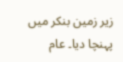زیر زمین بنکر میں پہنچا دیا۔ عام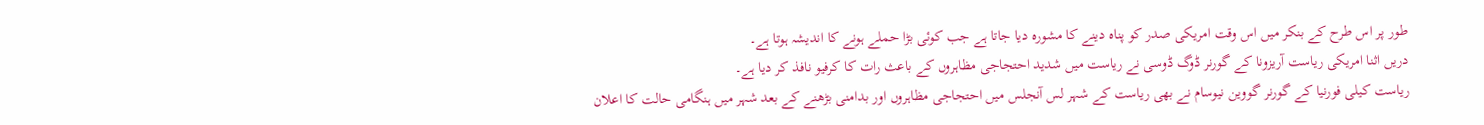طور پر اس طرح کے بنکر میں اس وقت امریکی صدر کو پناہ دینے کا مشورہ دیا جاتا ہے جب کوئی بڑا حملے ہونے کا اندیشہ ہوتا ہے۔
دریں اثنا امریکی ریاست آریزونا کے گورنر ڈوگ ڈوسی نے ریاست میں شدید احتجاجی مظاہروں کے باعث رات کا کرفیو نافذ کر دیا ہے۔
ریاست کیلی فورنیا کے گورنر گووین نیوسام نے بھی ریاست کے شہر لس آنجلس میں احتجاجی مظاہروں اور بدامنی بڑھنے کے بعد شہر میں ہنگامی حالت کا اعلان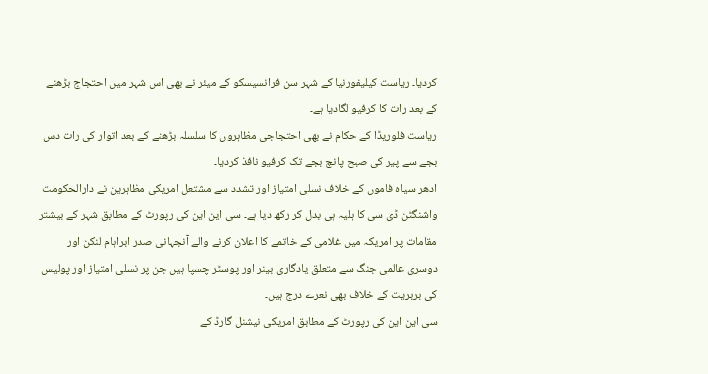کردیا۔ ریاست کیلیفورنیا کے شہر سن فرانسیسکو کے میئر نے بھی اس شہر میں احتجاج بڑھنے کے بعد رات کا کرفیو لگادیا ہے۔
ریاست فلوریڈا کے حکام نے بھی احتجاجی مظاہروں کا سلسلہ بڑھنے کے بعد اتوار کی رات دس بجے سے پیر کی صبح پانچ بجے تک کرفیو نافذ کردیا۔
ادھر سیاہ فاموں کے خلاف نسلی امتیاز اور تشدد سے مشتعل امریکی مظاہرین نے دارالحکومت واشنگٹن ڈی سی کا ہلیہ ہی بدل کر رکھ دیا ہے۔ سی این این کی رپورٹ کے مطابق شہر کے بیشتر مقامات پر امریکہ میں غلامی کے خاتمے کا اعلان کرنے والے آنجہانی صدر ابراہام لنکن اور دوسری عالمی جنگ سے متعلق یادگاری بینر اور پوسٹر چسپا ہیں جن پر نسلی امتیاز اور پولیس کی بربریت کے خلاف بھی نعرے درج ہیں۔
سی این این کی رپورٹ کے مطابق امریکی نیشنل گارڈ کے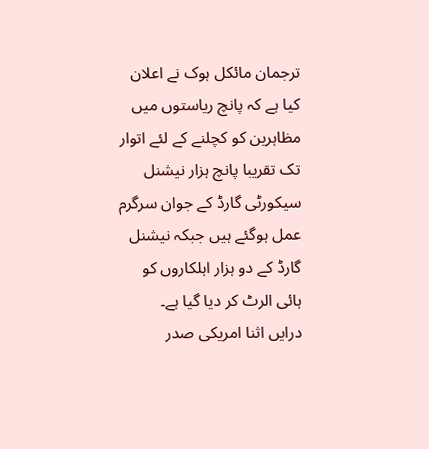ترجمان مائکل ہوک نے اعلان کیا ہے کہ پانچ ریاستوں میں مظاہرین کو کچلنے کے لئے اتوار تک تقریبا پانچ ہزار نیشنل سیکورٹی گارڈ کے جوان سرگرم عمل ہوگئے ہیں جبکہ نیشنل گارڈ کے دو ہزار اہلکاروں کو ہائی الرٹ کر دیا گیا ہے۔
درایں اثنا امریکی صدر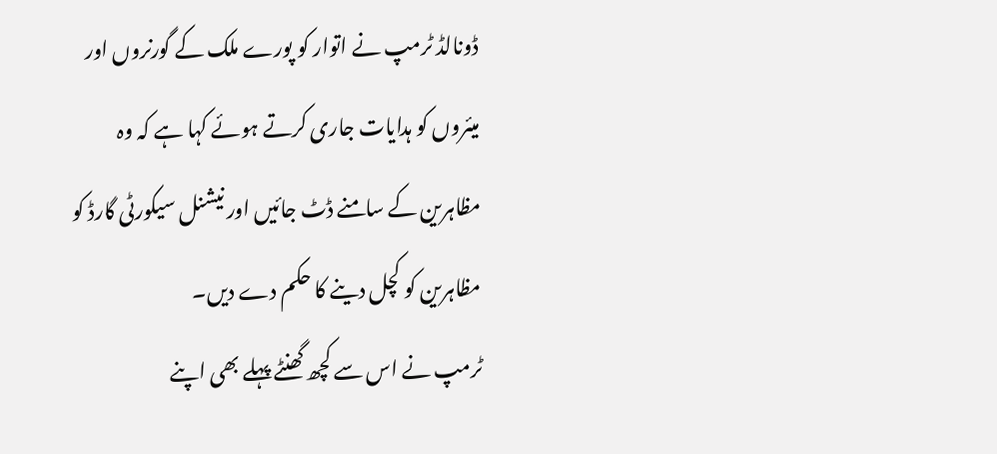ڈونالڈ ٹرمپ نے اتوار کو پورے ملک کے گورنروں اور میئروں کو ہدایات جاری کرتے ہوئے کہا ہے کہ وہ مظاہرین کے سامنے ڈٹ جائیں اور نیشنل سیکورٹی گارڈ کو مظاہرین کو کچل دینے کا حکم دے دیں۔
ٹرمپ نے اس سے کچھ گھنٹے پہلے بھی اپنے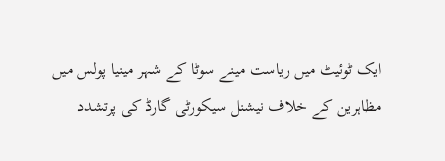ایک ٹوئیٹ میں ریاست مینے سوٹا کے شہر مینیا پولس میں مظاہرین کے خلاف نیشنل سیکورٹی گارڈ کی پرتشدد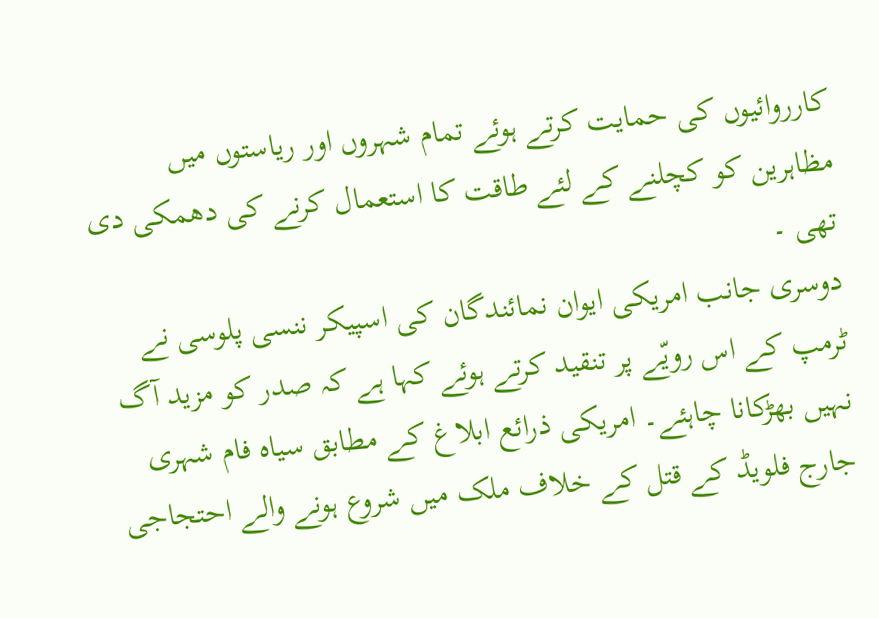کارروائیوں کی حمایت کرتے ہوئے تمام شہروں اور ریاستوں میں مظاہرین کو کچلنے کے لئے طاقت کا استعمال کرنے کی دھمکی دی تھی ۔
دوسری جانب امریکی ایوان نمائندگان کی اسپیکر ننسی پلوسی نے ٹرمپ کے اس رویّے پر تنقید کرتے ہوئے کہا ہے کہ صدر کو مزید آگ نہیں بھڑکانا چاہئے۔ امریکی ذرائع ابلاغ کے مطابق سیاہ فام شہری جارج فلویڈ کے قتل کے خلاف ملک میں شروع ہونے والے احتجاجی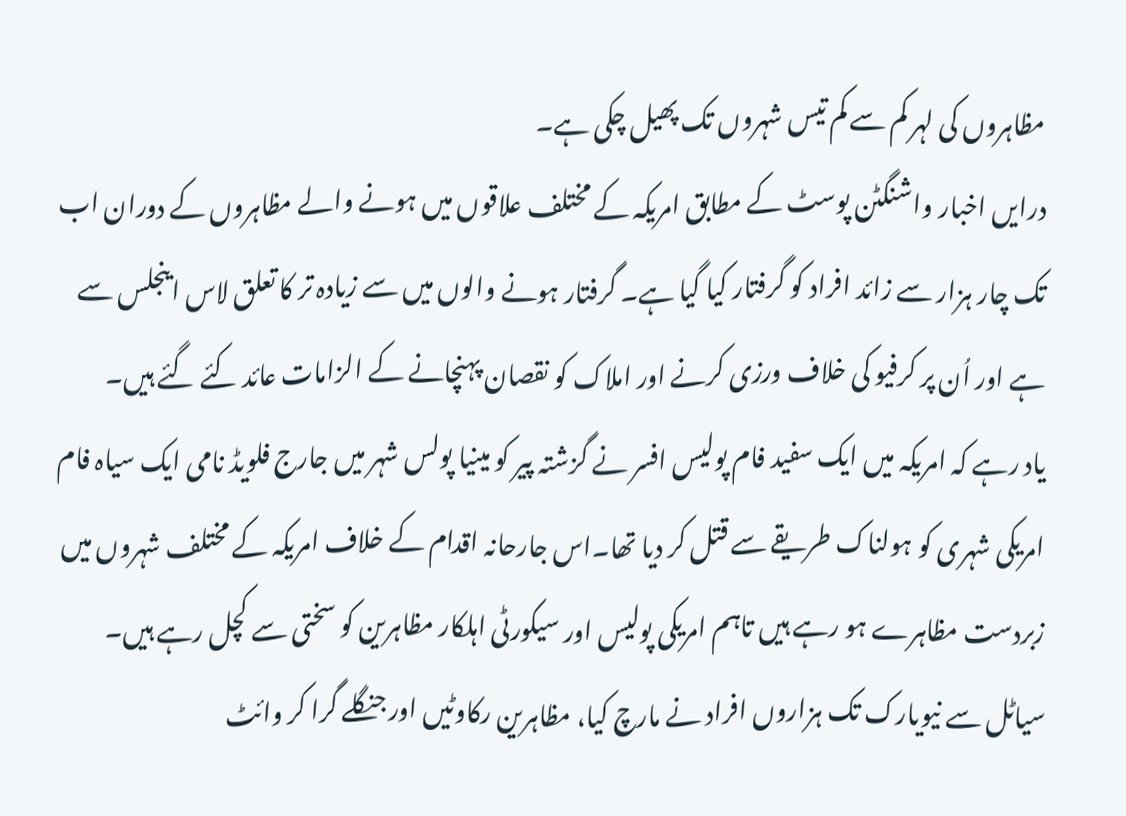مظاہروں کی لہر کم سے کم تیس شہروں تک پھیل چکی ہے۔
درایں اخبار واشنگٹن پوسٹ کے مطابق امریکہ کے مختلف علاقوں میں ہونے والے مظاہروں کے دوران اب تک چار ہزار سے زائد افراد کو گرفتار کیا گیا ہے۔ گرفتار ہونے والوں میں سے زیادہ تر کا تعلق لاس اینجلس سے ہے اور اُن پر کرفیو کی خلاف ورزی کرنے اور املاک کو نقصان پہنچانے کے الزامات عائد کئے گئے ہیں۔
یاد رہے کہ امریکہ میں ایک سفید فام پولیس افسر نے گزشتہ پیر کو مینیا پولس شہر میں جارج فلویڈ نامی ایک سیاہ فام امریکی شہری کو ہولناک طریقے سے قتل کر دیا تھا۔اس جارحانہ اقدام کے خلاف امریکہ کے مختلف شہروں میں زبردست مظاہرے ہو رہے ہیں تاہم امریکی پولیس اور سیکورٹی اہلکار مظاہرین کو سختی سے کچل رہے ہیں۔
سیاٹل سے نیویارک تک ہزاروں افراد نے مارچ کیا، مظاہرین رکاوٹیں اور جنگلے گرا کر وائٹ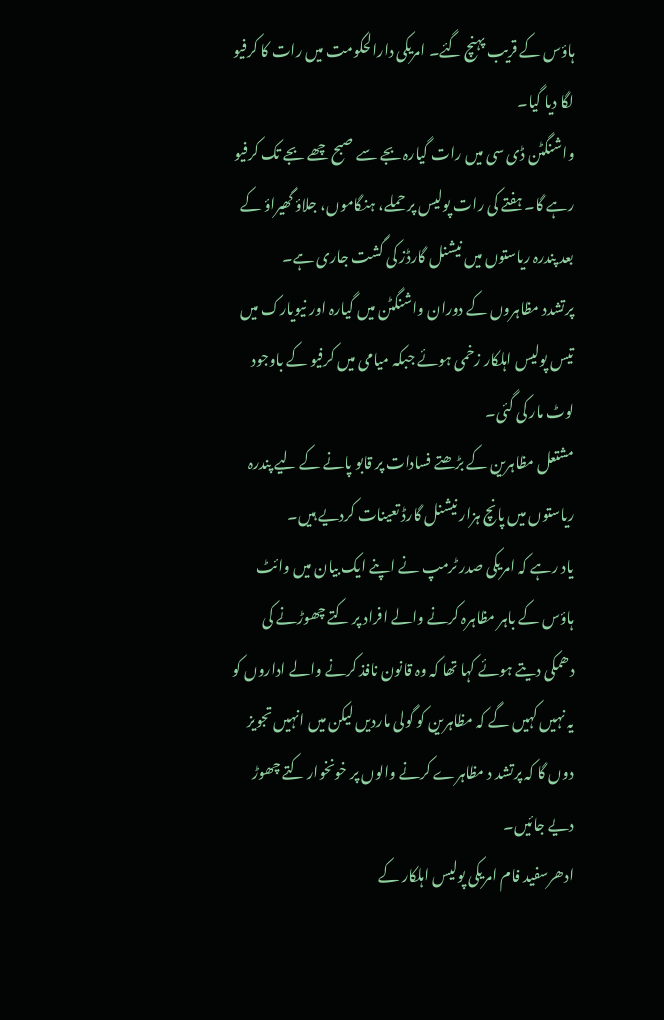ہاؤس کے قریب پہنچ گئے۔ امریکی دارالحکومت میں رات کا کرفیو لگا دیا گیا۔
واشنگٹن ڈی سی میں رات گیارہ بجے سے صبح چھے بجے تک کرفیو رہے گا۔ ہفتے کی رات پولیس پر حملے، ہنگاموں، جلاؤ گھیراؤ کے بعد پندرہ ریاستوں میں نیشنل گارڈز کی گشت جاری ہے۔
پرتشدد مظاہروں کے دوران واشنگٹن میں گیارہ اور نیویارک میں تیس پولیس اہلکار زخمی ہوئے جبکہ میامی میں کرفیو کے باوجود لوٹ مار کی گئی۔
مشتعل مظاہرین کے بڑھتے فسادات پر قابو پانے کے لیے پندرہ ریاستوں میں پانچ ہزار نیشنل گارڈ تعینات کردیے ہیں۔
یاد رہے کہ امریکی صدر ٹرمپ نے اپنے ایک بیان میں وائٹ ہاؤس کے باہر مظاہرہ کرنے والے افراد پر کتے چھوڑنے کی دھمکی دیتے ہوئے کہا تھا کہ وہ قانون نافذ کرنے والے اداروں کو یہ نہیں کہیں گے کہ مظاہرین کو گولی ماردیں لیکن میں انہیں تجویز دوں گا کہ پرتشد د مظاہرے کرنے والوں پر خونخوار کتے چھوڑ دیے جائیں۔
ادھرسفید فام امریکی پولیس اہلکار کے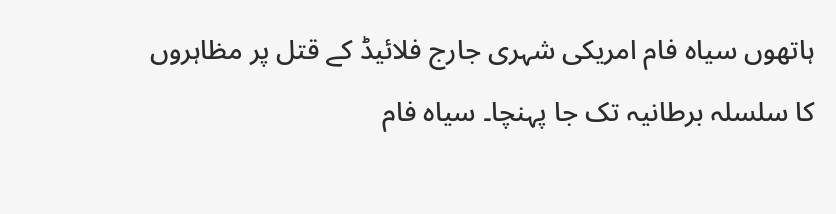ہاتھوں سیاہ فام امریکی شہری جارج فلائیڈ کے قتل پر مظاہروں کا سلسلہ برطانیہ تک جا پہنچا۔ سیاہ فام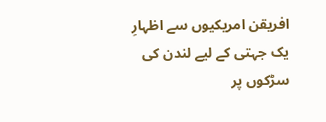افریقن امریکیوں سے اظہارِ یک جہتی کے لیے لندن کی سڑکوں پر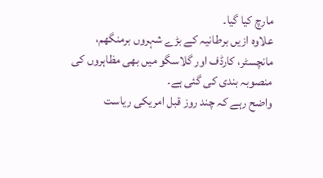مارچ کیا گیا۔
علاوہ ازیں برطانیہ کے بڑے شہروں برمنگھم، مانچسٹر، کارڈف اور گلاسگو میں بھی مظاہروں کی منصوبہ بندی کی گئی ہے۔
واضح رہے کہ چند روز قبل امریکی ریاست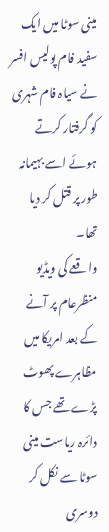مینی سوٹا میں ایک سفید فام پولیس افسر نے سیاہ فام شہری کو گرفتار کرتے ہوئے اسے بہیمانہ طور پر قتل کر دیا تھا۔
واقعے کی ویڈیو منظرعام پر آنے کے بعد امریکا میں مظاہرے پھوٹ پڑے تھے جس کا دائرہ ریاست مینی سوٹا سے نکل کر دوسری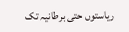ریاستوں حتی برطانیہ تک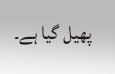پھیل گیا ہے۔